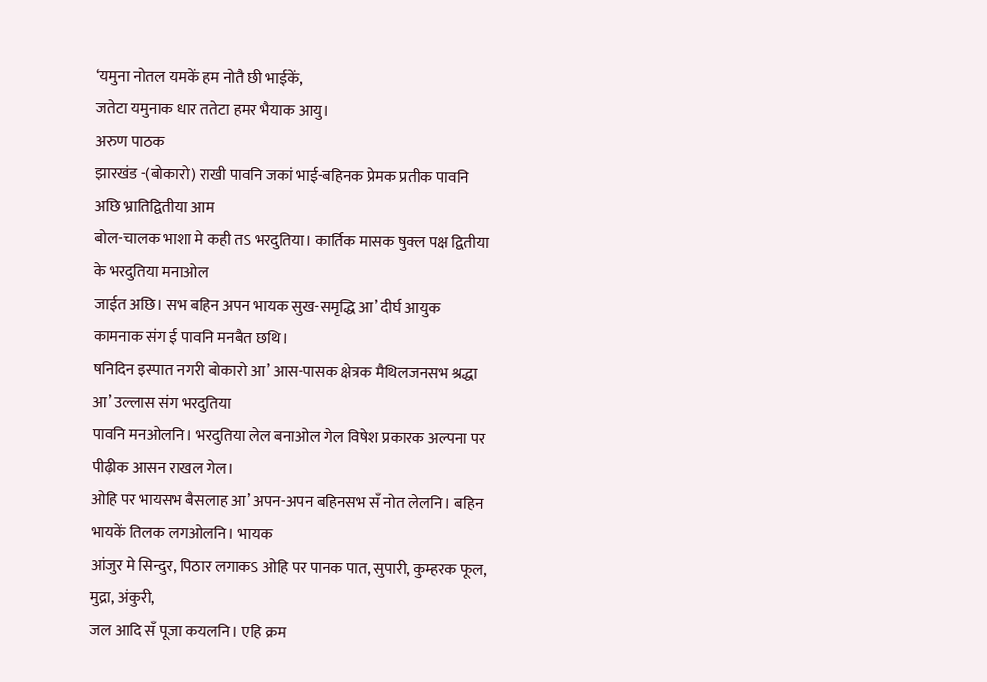‘यमुना नोतल यमकें हम नोतै छी भाईकें,
जतेटा यमुनाक धार ततेटा हमर भैयाक आयु।
अरुण पाठक
झारखंड -(बोकारो) राखी पावनि जकां भाई-बहिनक प्रेमक प्रतीक पावनि अछि भ्रातिद्वितीया आम
बोल-चालक भाशा मे कही तऽ भरदुतिया। कार्तिक मासक षुक्ल पक्ष द्वितीया के भरदुतिया मनाओल
जाईत अछि। सभ बहिन अपन भायक सुख-समृद्धि आ’ दीर्घ आयुक कामनाक संग ई पावनि मनबैत छथि।
षनिदिन इस्पात नगरी बोकारो आ’ आस-पासक क्षेत्रक मैथिलजनसभ श्रद्धा आ’ उल्लास संग भरदुतिया
पावनि मनओलनि। भरदुतिया लेल बनाओल गेल विषेश प्रकारक अल्पना पर पीढ़ीक आसन राखल गेल।
ओहि पर भायसभ बैसलाह आ’ अपन-अपन बहिनसभ सँ नोत लेलनि। बहिन भायकें तिलक लगओलनि। भायक
आंजुर मे सिन्दुर, पिठार लगाकऽ ओहि पर पानक पात, सुपारी, कुम्हरक फूल,
मुद्रा, अंकुरी,
जल आदि सँ पूजा कयलनि। एहि क्रम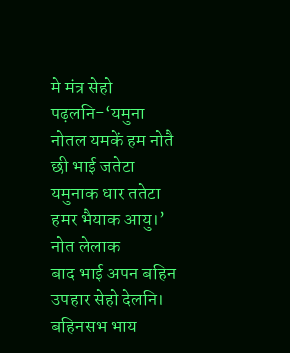मे मंत्र सेहो पढ़लनि-‘यमुना
नोतल यमकें हम नोतै छी भाई जतेटा यमुनाक धार ततेटा हमर भैयाक आयु।’ नोत लेलाक
बाद भाई अपन बहिन उपहार सेहो देलनि। बहिनसभ भाय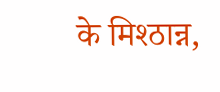के मिश्ठान्न,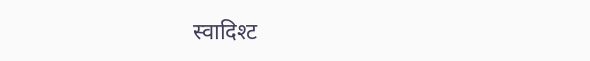स्वादिश्ट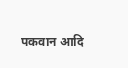पकवान आदि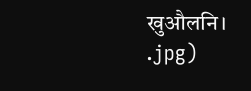खुऔलनि।
.jpg)